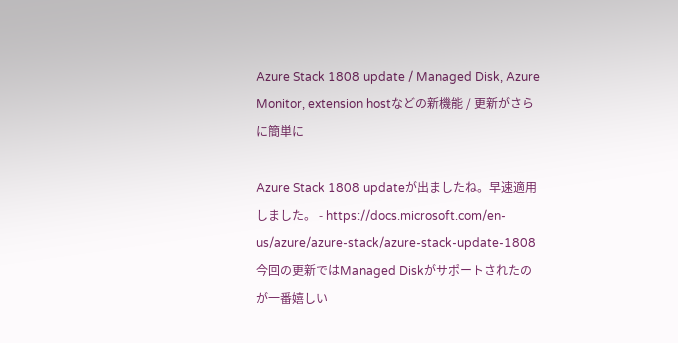Azure Stack 1808 update / Managed Disk, Azure Monitor, extension hostなどの新機能 / 更新がさらに簡単に

Azure Stack 1808 updateが出ましたね。早速適用しました。 - https://docs.microsoft.com/en-us/azure/azure-stack/azure-stack-update-1808 今回の更新ではManaged Diskがサポートされたのが一番嬉しい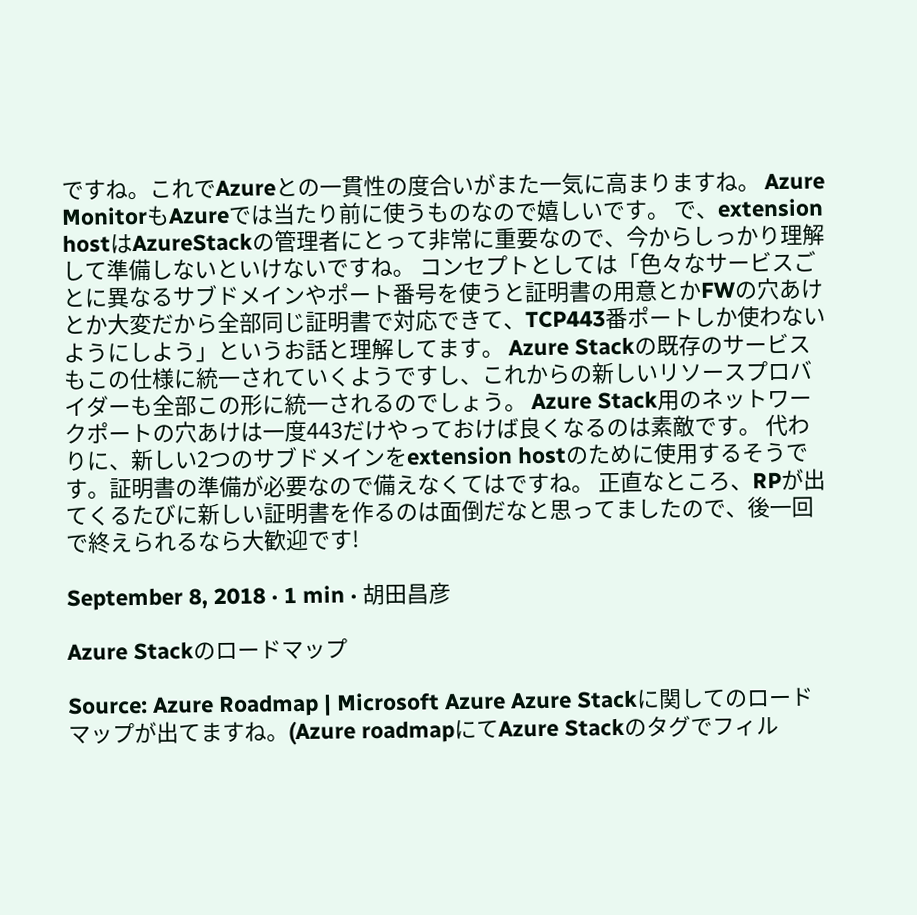ですね。これでAzureとの一貫性の度合いがまた一気に高まりますね。 Azure MonitorもAzureでは当たり前に使うものなので嬉しいです。 で、extension hostはAzureStackの管理者にとって非常に重要なので、今からしっかり理解して準備しないといけないですね。 コンセプトとしては「色々なサービスごとに異なるサブドメインやポート番号を使うと証明書の用意とかFWの穴あけとか大変だから全部同じ証明書で対応できて、TCP443番ポートしか使わないようにしよう」というお話と理解してます。 Azure Stackの既存のサービスもこの仕様に統一されていくようですし、これからの新しいリソースプロバイダーも全部この形に統一されるのでしょう。 Azure Stack用のネットワークポートの穴あけは一度443だけやっておけば良くなるのは素敵です。 代わりに、新しい2つのサブドメインをextension hostのために使用するそうです。証明書の準備が必要なので備えなくてはですね。 正直なところ、RPが出てくるたびに新しい証明書を作るのは面倒だなと思ってましたので、後一回で終えられるなら大歓迎です!

September 8, 2018 · 1 min · 胡田昌彦

Azure Stackのロードマップ

Source: Azure Roadmap | Microsoft Azure Azure Stackに関してのロードマップが出てますね。(Azure roadmapにてAzure Stackのタグでフィル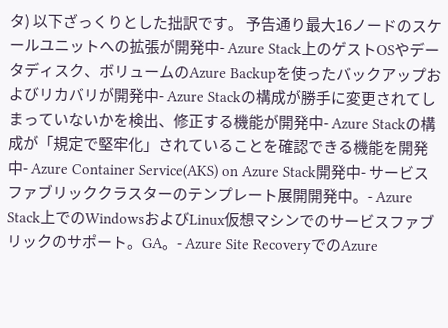タ) 以下ざっくりとした拙訳です。 予告通り最大16ノードのスケールユニットへの拡張が開発中- Azure Stack上のゲストOSやデータディスク、ボリュームのAzure Backupを使ったバックアップおよびリカバリが開発中- Azure Stackの構成が勝手に変更されてしまっていないかを検出、修正する機能が開発中- Azure Stackの構成が「規定で堅牢化」されていることを確認できる機能を開発中- Azure Container Service(AKS) on Azure Stack開発中- サービスファブリッククラスターのテンプレート展開開発中。- Azure Stack上でのWindowsおよびLinux仮想マシンでのサービスファブリックのサポート。GA。- Azure Site RecoveryでのAzure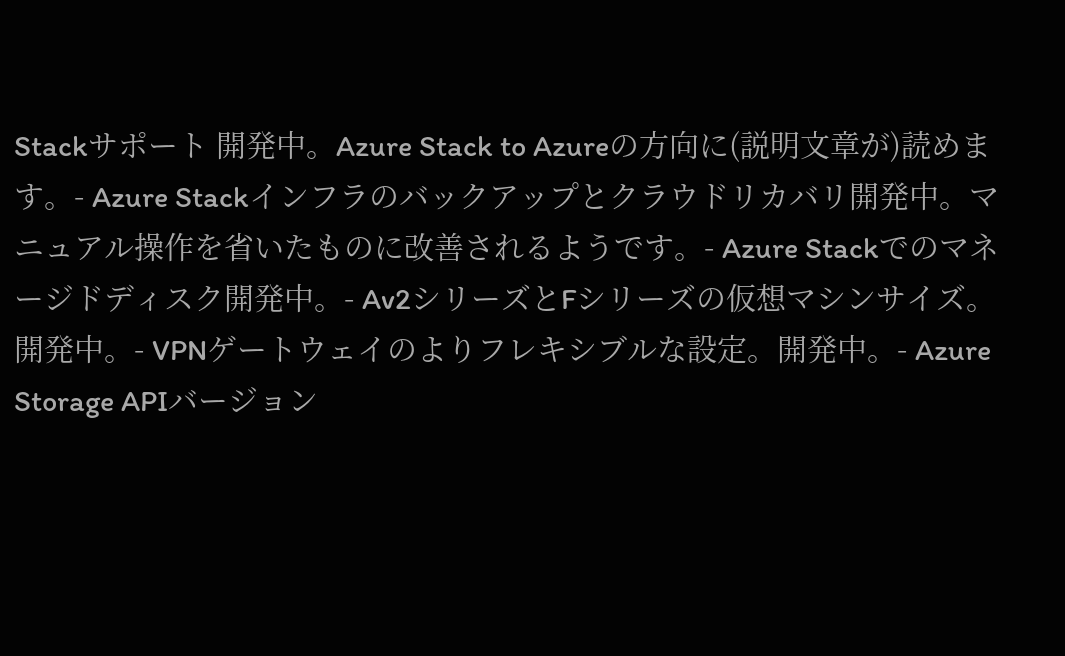Stackサポート 開発中。Azure Stack to Azureの方向に(説明文章が)読めます。- Azure Stackインフラのバックアップとクラウドリカバリ開発中。マニュアル操作を省いたものに改善されるようです。- Azure Stackでのマネージドディスク開発中。- Av2シリーズとFシリーズの仮想マシンサイズ。開発中。- VPNゲートウェイのよりフレキシブルな設定。開発中。- Azure Storage APIバージョン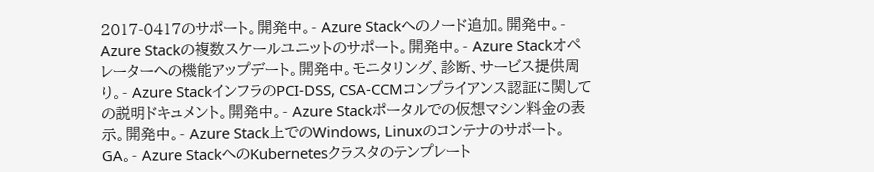2017-0417のサポート。開発中。- Azure Stackへのノード追加。開発中。- Azure Stackの複数スケールユニットのサポート。開発中。- Azure Stackオペレーターへの機能アップデート。開発中。モニタリング、診断、サービス提供周り。- Azure StackインフラのPCI-DSS, CSA-CCMコンプライアンス認証に関しての説明ドキュメント。開発中。- Azure Stackポータルでの仮想マシン料金の表示。開発中。- Azure Stack上でのWindows, Linuxのコンテナのサポート。GA。- Azure StackへのKubernetesクラスタのテンプレート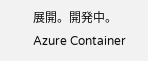展開。開発中。 Azure Container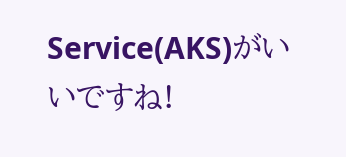Service(AKS)がいいですね!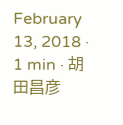February 13, 2018 · 1 min · 胡田昌彦